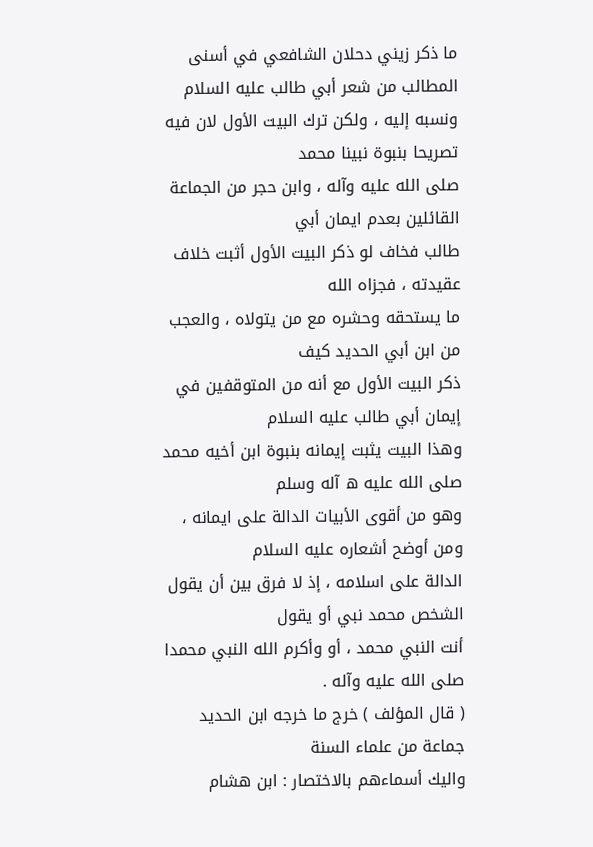ما ذكر زيني دحلان الشافعي في أسنى المطالب من شعر أبي طالب عليه السلام
ونسبه إليه ، ولكن ترك البيت الأول لان فيه تصريحا بنبوة نبينا محمد
صلى الله عليه وآله ، وابن حجر من الجماعة القائلين بعدم ايمان أبي
طالب فخاف لو ذكر البيت الأول أثبت خلاف عقيدته ، فجزاه الله
ما يستحقه وحشره مع من يتولاه ، والعجب من ابن أبي الحديد كيف
ذكر البيت الأول مع أنه من المتوقفين في إيمان أبي طالب عليه السلام
وهذا البيت يثبت إيمانه بنبوة ابن أخيه محمد صلى الله عليه ه آله وسلم
وهو من أقوى الأبيات الدالة على ايمانه ، ومن أوضح أشعاره عليه السلام
الدالة على اسلامه ، إذ لا فرق بين أن يقول الشخص محمد نبي أو يقول
أنت النبي محمد ، أو وأكرم الله النبي محمدا صلى الله عليه وآله .
( قال المؤلف ) خرج ما خرجه ابن الحديد جماعة من علماء السنة
واليك أسماءهم بالاختصار : ابن هشام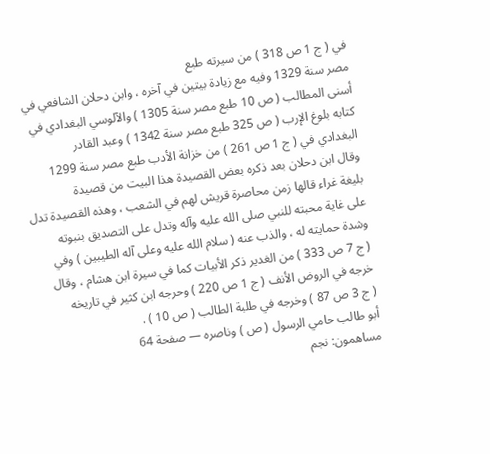في ( ج 1 ص 318 ) من سيرته طبع
مصر سنة 1329 وفيه مع زيادة بيتين في آخره ، وابن دحلان الشافعي في
أسنى المطالب ( ص 10 طبع مصر سنة 1305 ) والآلوسي البغدادي في
كتابه بلوغ الإرب ( ص 325 طبع مصر سنة 1342 ) وعبد القادر
البغدادي في ( ج 1 ص 261 ) من خزانة الأدب طبع مصر سنة 1299
وقال ابن دحلان بعد ذكره بعض القصيدة هذا البيت من قصيدة
بليغة غراء قالها زمن محاصرة قريش لهم في الشعب ، وهذه القصيدة تدل
على غاية محبته للنبي صلى الله عليه وآله وتدل على التصديق بنبوته
وشدة حمايته له ، والذب عنه ( سلام الله عليه وعلى آله الطيبين ) وفي
( ج 7 ص 333 ) من الغدير ذكر الأبيات كما في سيرة ابن هشام ، وقال
خرجه في الروض الأنف ( ج 1 ص 220 ) وحرجه ابن كثير في تاريخه
( ج 3 ص 87 ) وخرجه في طلبة الطالب ( ص 10 ) .
أبو طالب حامي الرسول ( ص ) وناصره — صفحة 64
مساهمون: نجم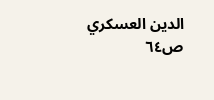الدين العسكري
ص٦٤